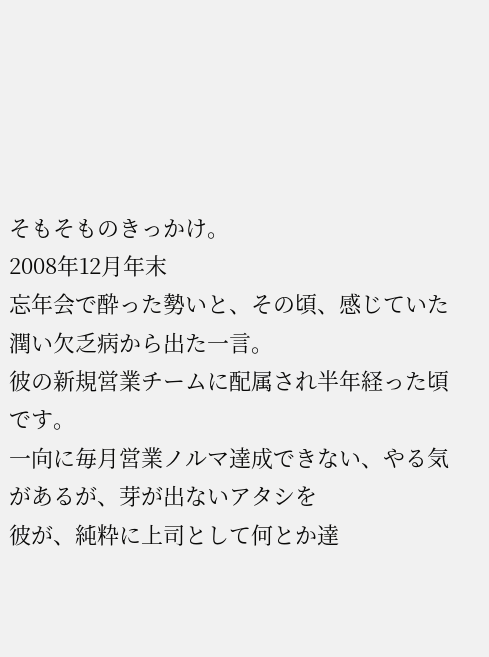そもそものきっかけ。
2008年12月年末
忘年会で酔った勢いと、その頃、感じていた潤い欠乏病から出た一言。
彼の新規営業チームに配属され半年経った頃です。
一向に毎月営業ノルマ達成できない、やる気があるが、芽が出ないアタシを
彼が、純粋に上司として何とか達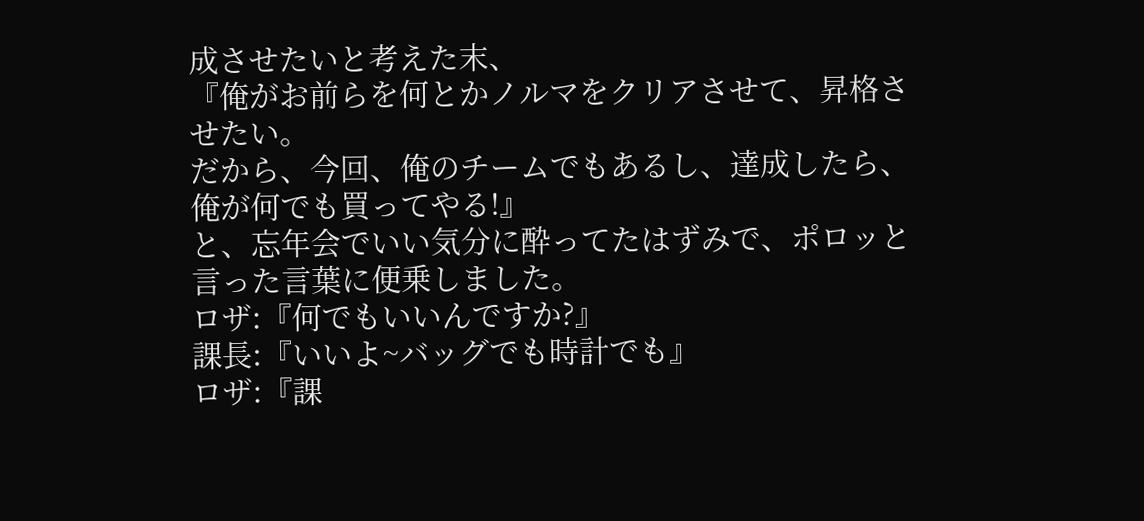成させたいと考えた末、
『俺がお前らを何とかノルマをクリアさせて、昇格させたい。
だから、今回、俺のチームでもあるし、達成したら、俺が何でも買ってやる!』
と、忘年会でいい気分に酔ってたはずみで、ポロッと言った言葉に便乗しました。
ロザ:『何でもいいんですか?』
課長:『いいよ~バッグでも時計でも』
ロザ:『課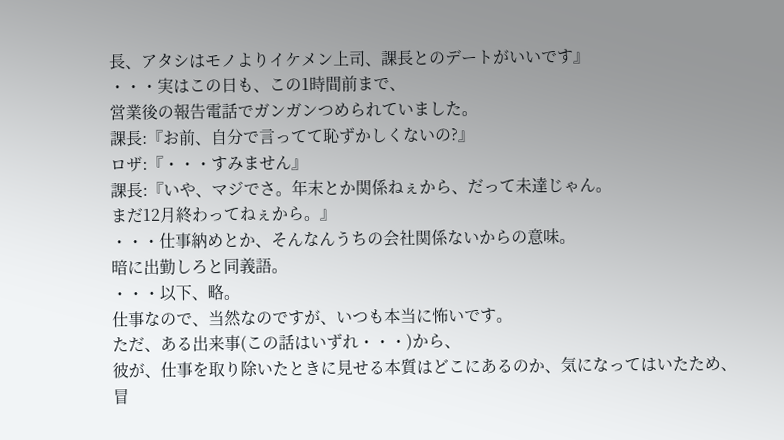長、アタシはモノよりイケメン上司、課長とのデートがいいです』
・・・実はこの日も、この1時間前まで、
営業後の報告電話でガンガンつめられていました。
課長:『お前、自分で言ってて恥ずかしくないの?』
ロザ:『・・・すみません』
課長:『いや、マジでさ。年末とか関係ねぇから、だって未達じゃん。
まだ12月終わってねぇから。』
・・・仕事納めとか、そんなんうちの会社関係ないからの意味。
暗に出勤しろと同義語。
・・・以下、略。
仕事なので、当然なのですが、いつも本当に怖いです。
ただ、ある出来事(この話はいずれ・・・)から、
彼が、仕事を取り除いたときに見せる本質はどこにあるのか、気になってはいたため、
冒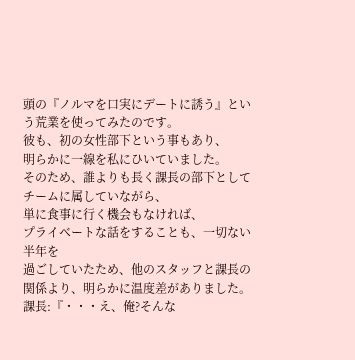頭の『ノルマを口実にデートに誘う』という荒業を使ってみたのです。
彼も、初の女性部下という事もあり、
明らかに一線を私にひいていました。
そのため、誰よりも長く課長の部下としてチームに属していながら、
単に食事に行く機会もなければ、
プライベートな話をすることも、一切ない半年を
過ごしていたため、他のスタッフと課長の関係より、明らかに温度差がありました。
課長:『・・・え、俺?そんな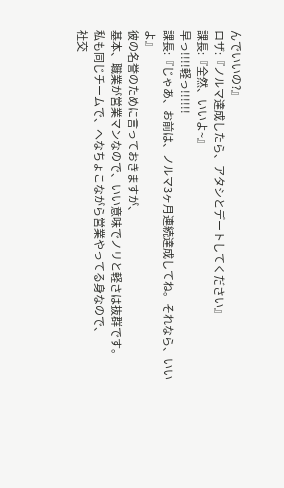んでいいの?』
ロザ:『ノルマ達成したら、アタシとデートしてください』
課長:『全然、いいよ~』
早っ!!!!軽っ!!!!!!
課長:『じゃあ、お前は、ノルマ3ヶ月連続達成してね。それなら、いいよ』
彼の名誉のために言っておきますが、
基本、職業が営業マンなので、いい意味でノリと軽さは抜群です。
私も同じチームで、へなちょこながら営業やってる身なので、
社交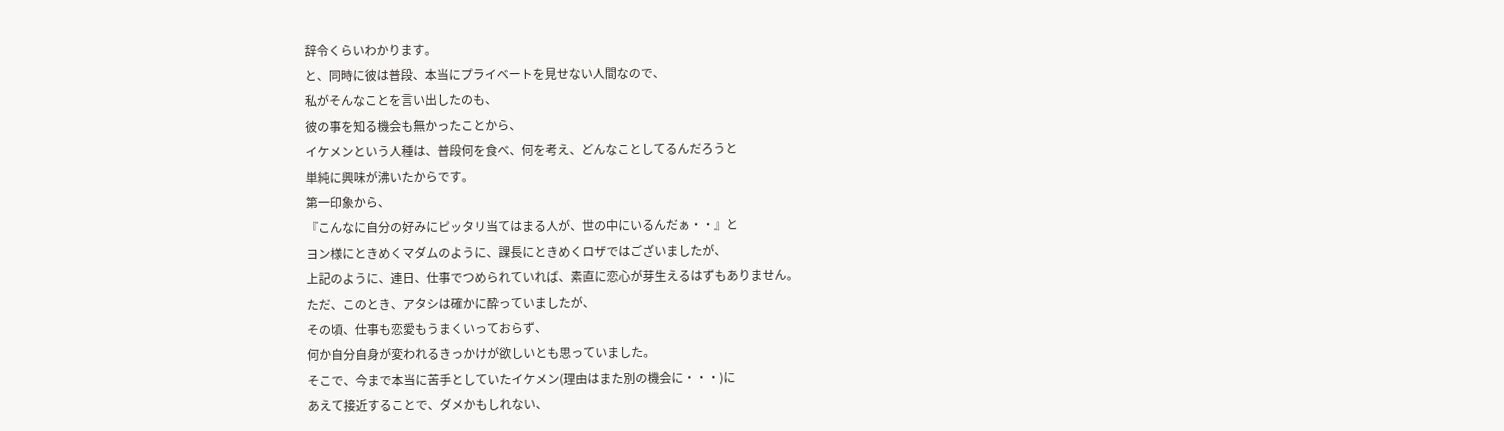辞令くらいわかります。
と、同時に彼は普段、本当にプライベートを見せない人間なので、
私がそんなことを言い出したのも、
彼の事を知る機会も無かったことから、
イケメンという人種は、普段何を食べ、何を考え、どんなことしてるんだろうと
単純に興味が沸いたからです。
第一印象から、
『こんなに自分の好みにピッタリ当てはまる人が、世の中にいるんだぁ・・』と
ヨン様にときめくマダムのように、課長にときめくロザではございましたが、
上記のように、連日、仕事でつめられていれば、素直に恋心が芽生えるはずもありません。
ただ、このとき、アタシは確かに酔っていましたが、
その頃、仕事も恋愛もうまくいっておらず、
何か自分自身が変われるきっかけが欲しいとも思っていました。
そこで、今まで本当に苦手としていたイケメン(理由はまた別の機会に・・・)に
あえて接近することで、ダメかもしれない、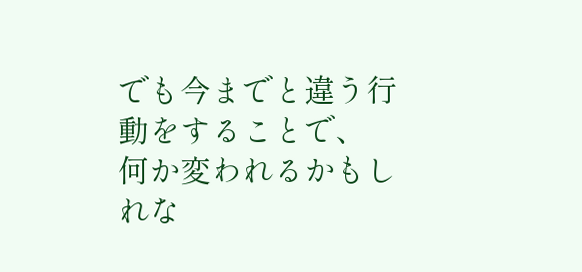でも今までと違う行動をすることで、
何か変われるかもしれな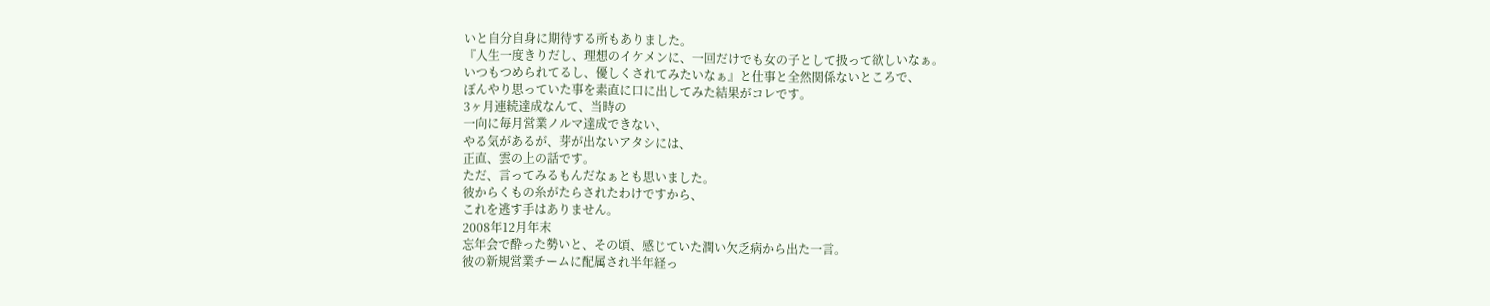いと自分自身に期待する所もありました。
『人生一度きりだし、理想のイケメンに、一回だけでも女の子として扱って欲しいなぁ。
いつもつめられてるし、優しくされてみたいなぁ』と仕事と全然関係ないところで、
ぼんやり思っていた事を素直に口に出してみた結果がコレです。
3ヶ月連続達成なんて、当時の
一向に毎月営業ノルマ達成できない、
やる気があるが、芽が出ないアタシには、
正直、雲の上の話です。
ただ、言ってみるもんだなぁとも思いました。
彼からくもの糸がたらされたわけですから、
これを逃す手はありません。
2008年12月年末
忘年会で酔った勢いと、その頃、感じていた潤い欠乏病から出た一言。
彼の新規営業チームに配属され半年経っ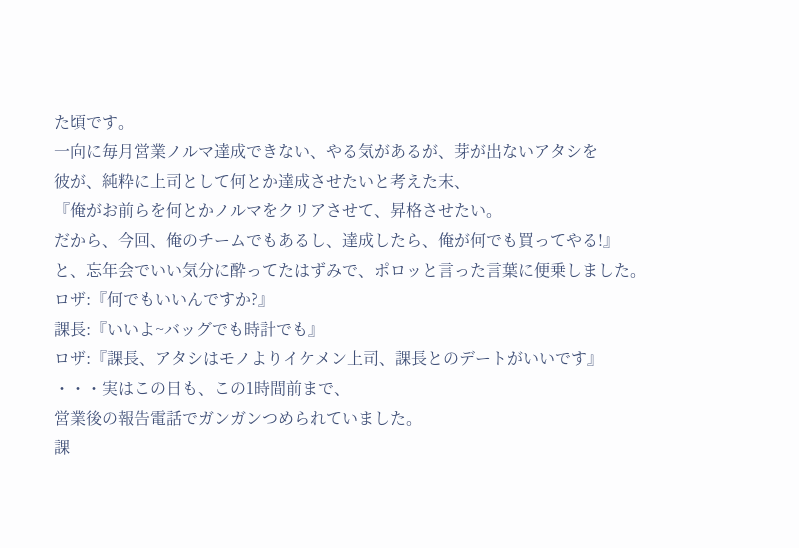た頃です。
一向に毎月営業ノルマ達成できない、やる気があるが、芽が出ないアタシを
彼が、純粋に上司として何とか達成させたいと考えた末、
『俺がお前らを何とかノルマをクリアさせて、昇格させたい。
だから、今回、俺のチームでもあるし、達成したら、俺が何でも買ってやる!』
と、忘年会でいい気分に酔ってたはずみで、ポロッと言った言葉に便乗しました。
ロザ:『何でもいいんですか?』
課長:『いいよ~バッグでも時計でも』
ロザ:『課長、アタシはモノよりイケメン上司、課長とのデートがいいです』
・・・実はこの日も、この1時間前まで、
営業後の報告電話でガンガンつめられていました。
課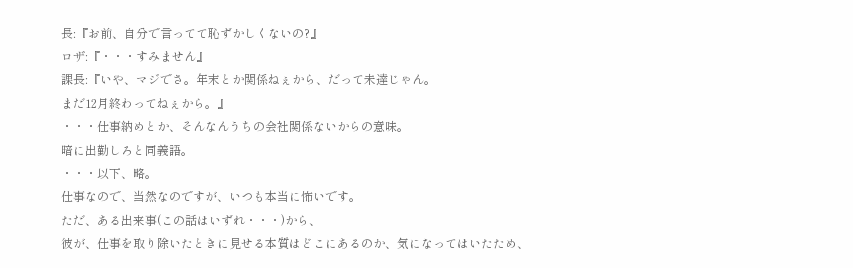長:『お前、自分で言ってて恥ずかしくないの?』
ロザ:『・・・すみません』
課長:『いや、マジでさ。年末とか関係ねぇから、だって未達じゃん。
まだ12月終わってねぇから。』
・・・仕事納めとか、そんなんうちの会社関係ないからの意味。
暗に出勤しろと同義語。
・・・以下、略。
仕事なので、当然なのですが、いつも本当に怖いです。
ただ、ある出来事(この話はいずれ・・・)から、
彼が、仕事を取り除いたときに見せる本質はどこにあるのか、気になってはいたため、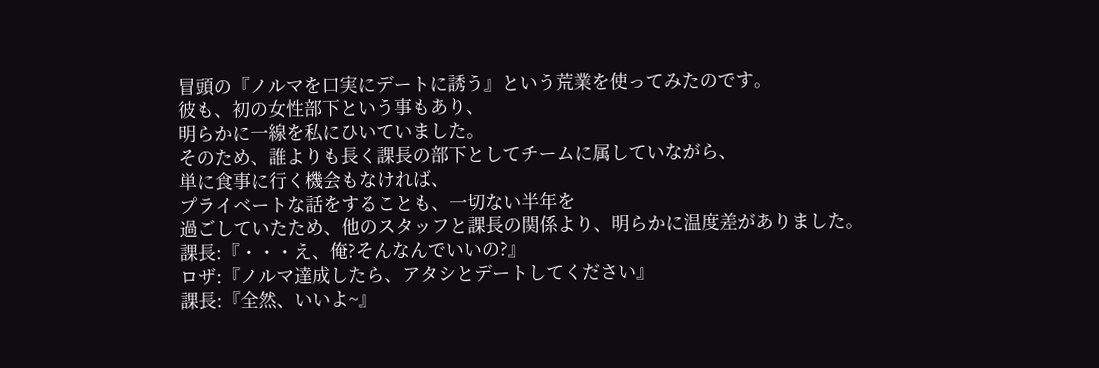冒頭の『ノルマを口実にデートに誘う』という荒業を使ってみたのです。
彼も、初の女性部下という事もあり、
明らかに一線を私にひいていました。
そのため、誰よりも長く課長の部下としてチームに属していながら、
単に食事に行く機会もなければ、
プライベートな話をすることも、一切ない半年を
過ごしていたため、他のスタッフと課長の関係より、明らかに温度差がありました。
課長:『・・・え、俺?そんなんでいいの?』
ロザ:『ノルマ達成したら、アタシとデートしてください』
課長:『全然、いいよ~』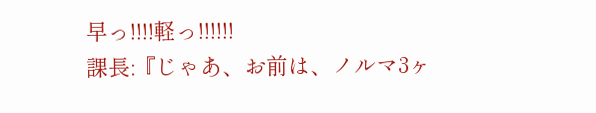早っ!!!!軽っ!!!!!!
課長:『じゃあ、お前は、ノルマ3ヶ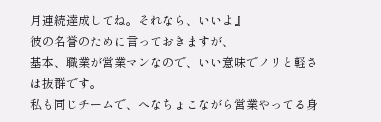月連続達成してね。それなら、いいよ』
彼の名誉のために言っておきますが、
基本、職業が営業マンなので、いい意味でノリと軽さは抜群です。
私も同じチームで、へなちょこながら営業やってる身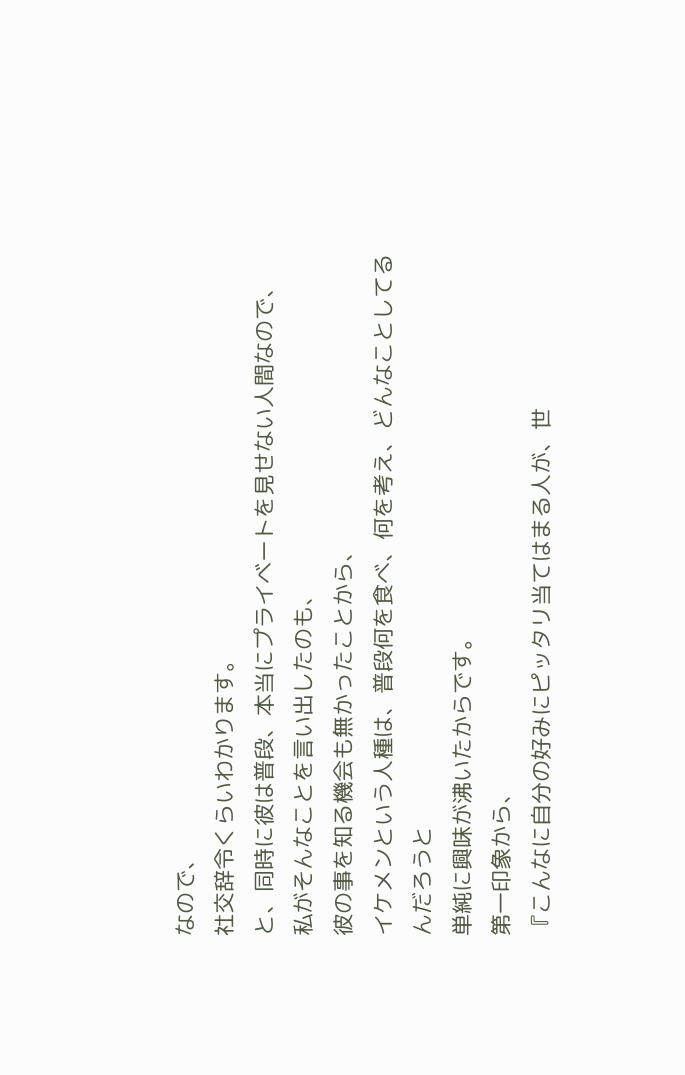なので、
社交辞令くらいわかります。
と、同時に彼は普段、本当にプライベートを見せない人間なので、
私がそんなことを言い出したのも、
彼の事を知る機会も無かったことから、
イケメンという人種は、普段何を食べ、何を考え、どんなことしてるんだろうと
単純に興味が沸いたからです。
第一印象から、
『こんなに自分の好みにピッタリ当てはまる人が、世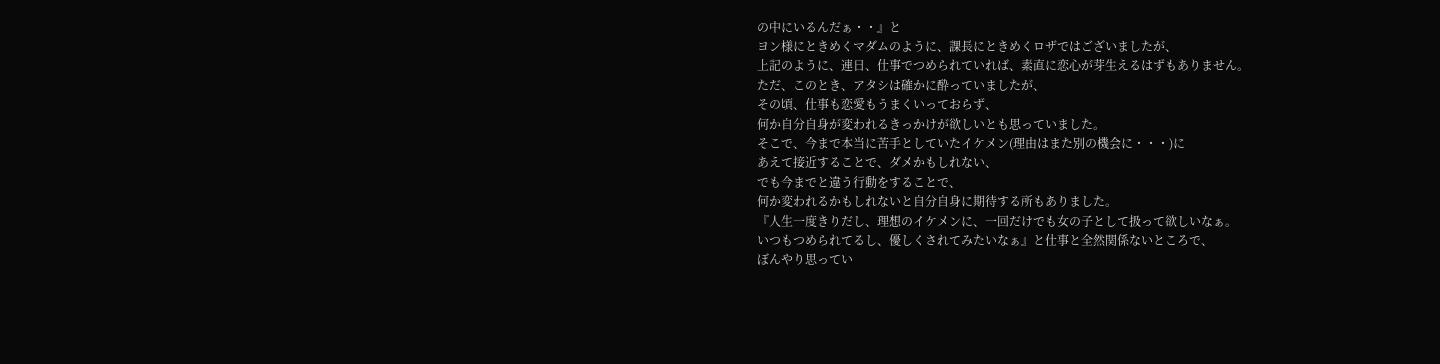の中にいるんだぁ・・』と
ヨン様にときめくマダムのように、課長にときめくロザではございましたが、
上記のように、連日、仕事でつめられていれば、素直に恋心が芽生えるはずもありません。
ただ、このとき、アタシは確かに酔っていましたが、
その頃、仕事も恋愛もうまくいっておらず、
何か自分自身が変われるきっかけが欲しいとも思っていました。
そこで、今まで本当に苦手としていたイケメン(理由はまた別の機会に・・・)に
あえて接近することで、ダメかもしれない、
でも今までと違う行動をすることで、
何か変われるかもしれないと自分自身に期待する所もありました。
『人生一度きりだし、理想のイケメンに、一回だけでも女の子として扱って欲しいなぁ。
いつもつめられてるし、優しくされてみたいなぁ』と仕事と全然関係ないところで、
ぼんやり思ってい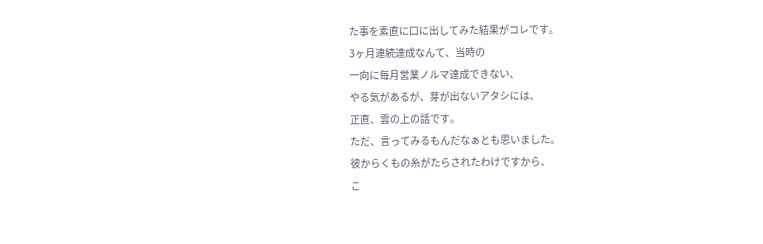た事を素直に口に出してみた結果がコレです。
3ヶ月連続達成なんて、当時の
一向に毎月営業ノルマ達成できない、
やる気があるが、芽が出ないアタシには、
正直、雲の上の話です。
ただ、言ってみるもんだなぁとも思いました。
彼からくもの糸がたらされたわけですから、
こ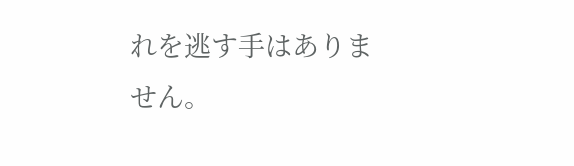れを逃す手はありません。